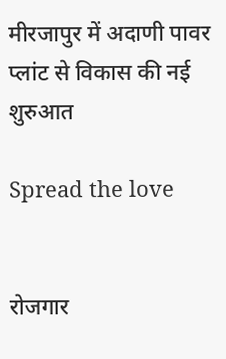मीरजापुर में अदाणी पावर प्लांट से विकास की नई शुरुआत

Spread the love


रोजगार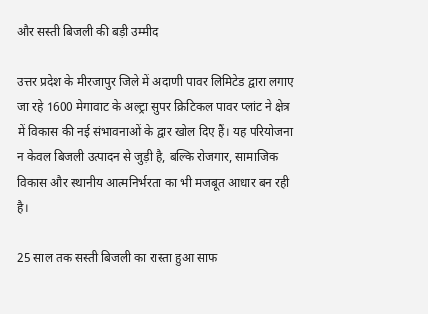और सस्ती बिजली की बड़ी उम्मीद

उत्तर प्रदेश के मीरजापुर जिले में अदाणी पावर लिमिटेड द्वारा लगाए जा रहे 1600 मेगावाट के अल्ट्रा सुपर क्रिटिकल पावर प्लांट ने क्षेत्र में विकास की नई संभावनाओं के द्वार खोल दिए हैं। यह परियोजना न केवल बिजली उत्पादन से जुड़ी है, बल्कि रोजगार, सामाजिक विकास और स्थानीय आत्मनिर्भरता का भी मजबूत आधार बन रही है।

25 साल तक सस्ती बिजली का रास्ता हुआ साफ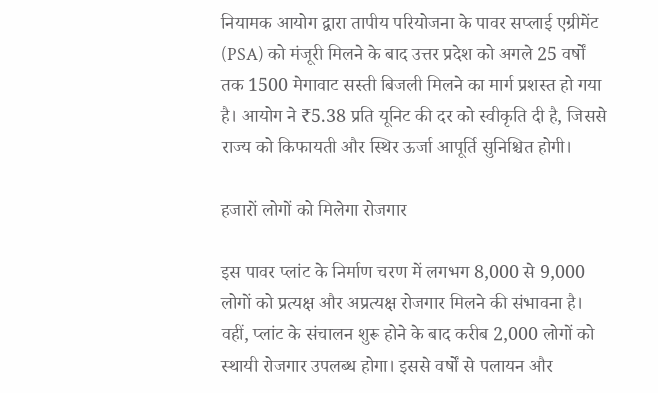नियामक आयोग द्वारा तापीय परियोजना के पावर सप्लाई एग्रीमेंट (PSA) को मंजूरी मिलने के बाद उत्तर प्रदेश को अगले 25 वर्षों तक 1500 मेगावाट सस्ती बिजली मिलने का मार्ग प्रशस्त हो गया है। आयोग ने ₹5.38 प्रति यूनिट की दर को स्वीकृति दी है, जिससे राज्य को किफायती और स्थिर ऊर्जा आपूर्ति सुनिश्चित होगी।

हजारों लोगों को मिलेगा रोजगार

इस पावर प्लांट के निर्माण चरण में लगभग 8,000 से 9,000 लोगों को प्रत्यक्ष और अप्रत्यक्ष रोजगार मिलने की संभावना है। वहीं, प्लांट के संचालन शुरू होने के बाद करीब 2,000 लोगों को स्थायी रोजगार उपलब्ध होगा। इससे वर्षों से पलायन और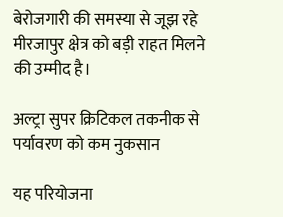बेरोजगारी की समस्या से जूझ रहे मीरजापुर क्षेत्र को बड़ी राहत मिलने की उम्मीद है।

अल्ट्रा सुपर क्रिटिकल तकनीक से पर्यावरण को कम नुकसान

यह परियोजना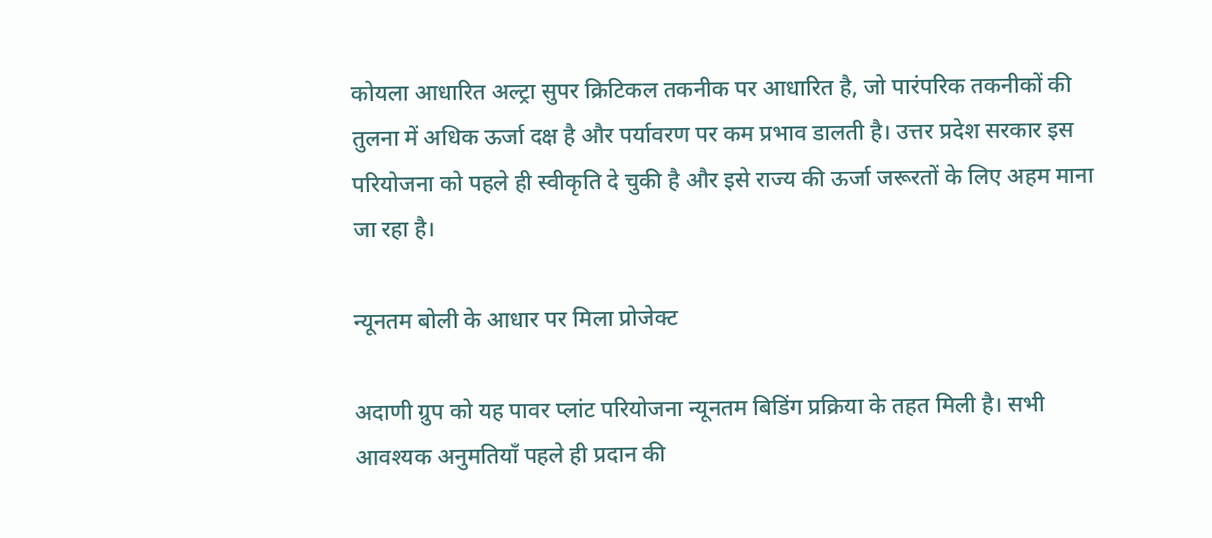कोयला आधारित अल्ट्रा सुपर क्रिटिकल तकनीक पर आधारित है, जो पारंपरिक तकनीकों की तुलना में अधिक ऊर्जा दक्ष है और पर्यावरण पर कम प्रभाव डालती है। उत्तर प्रदेश सरकार इस परियोजना को पहले ही स्वीकृति दे चुकी है और इसे राज्य की ऊर्जा जरूरतों के लिए अहम माना जा रहा है।

न्यूनतम बोली के आधार पर मिला प्रोजेक्ट

अदाणी ग्रुप को यह पावर प्लांट परियोजना न्यूनतम बिडिंग प्रक्रिया के तहत मिली है। सभी आवश्यक अनुमतियाँ पहले ही प्रदान की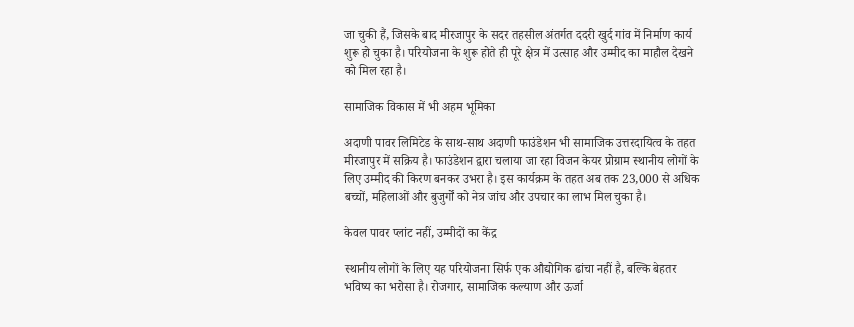जा चुकी हैं, जिसके बाद मीरजापुर के सदर तहसील अंतर्गत ददरी खुर्द गांव में निर्माण कार्य शुरू हो चुका है। परियोजना के शुरू होते ही पूरे क्षेत्र में उत्साह और उम्मीद का माहौल देखने को मिल रहा है।

सामाजिक विकास में भी अहम भूमिका

अदाणी पावर लिमिटेड के साथ-साथ अदाणी फाउंडेशन भी सामाजिक उत्तरदायित्व के तहत मीरजापुर में सक्रिय है। फाउंडेशन द्वारा चलाया जा रहा विजन केयर प्रोग्राम स्थानीय लोगों के लिए उम्मीद की किरण बनकर उभरा है। इस कार्यक्रम के तहत अब तक 23,000 से अधिक बच्चों, महिलाओं और बुजुर्गों को नेत्र जांच और उपचार का लाभ मिल चुका है।

केवल पावर प्लांट नहीं, उम्मीदों का केंद्र

स्थानीय लोगों के लिए यह परियोजना सिर्फ एक औद्योगिक ढांचा नहीं है, बल्कि बेहतर भविष्य का भरोसा है। रोजगार, सामाजिक कल्याण और ऊर्जा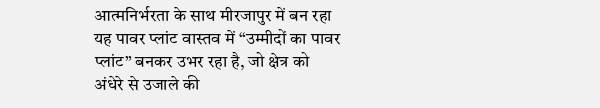आत्मनिर्भरता के साथ मीरजापुर में बन रहा यह पावर प्लांट वास्तव में “उम्मीदों का पावर प्लांट” बनकर उभर रहा है, जो क्षेत्र को अंधेरे से उजाले की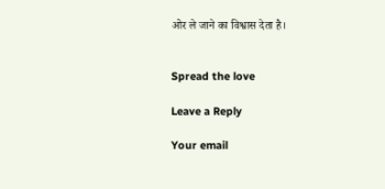ओर ले जाने का विश्वास देता है।


Spread the love

Leave a Reply

Your email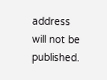address will not be published.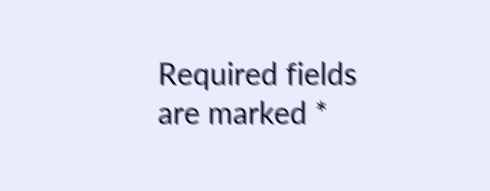Required fields are marked *